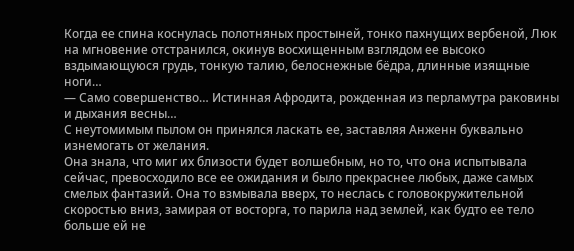Когда ее спина коснулась полотняных простыней, тонко пахнущих вербеной, Люк на мгновение отстранился, окинув восхищенным взглядом ее высоко вздымающуюся грудь, тонкую талию, белоснежные бёдра, длинные изящные ноги…
— Само совершенство… Истинная Афродита, рожденная из перламутра раковины и дыхания весны…
С неутомимым пылом он принялся ласкать ее, заставляя Анженн буквально изнемогать от желания.
Она знала, что миг их близости будет волшебным, но то, что она испытывала сейчас, превосходило все ее ожидания и было прекраснее любых, даже самых смелых фантазий. Она то взмывала вверх, то неслась с головокружительной скоростью вниз, замирая от восторга, то парила над землей, как будто ее тело больше ей не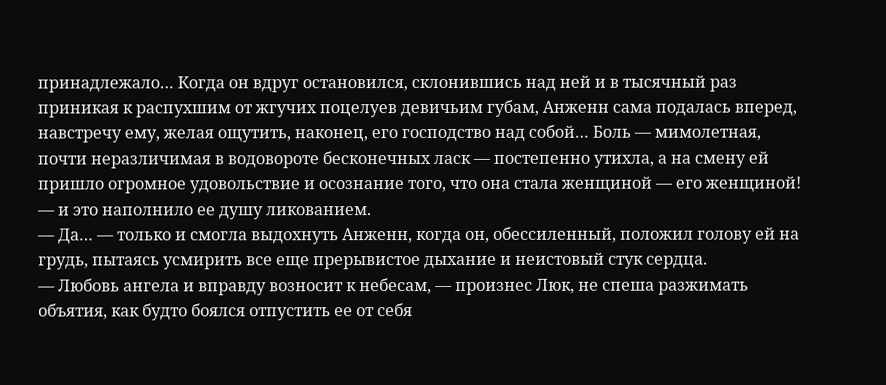принадлежало… Когда он вдруг остановился, склонившись над ней и в тысячный раз приникая к распухшим от жгучих поцелуев девичьим губам, Анженн сама подалась вперед, навстречу ему, желая ощутить, наконец, его господство над собой… Боль — мимолетная, почти неразличимая в водовороте бесконечных ласк — постепенно утихла, а на смену ей пришло огромное удовольствие и осознание того, что она стала женщиной — его женщиной! — и это наполнило ее душу ликованием.
— Да… — только и смогла выдохнуть Анженн, когда он, обессиленный, положил голову ей на грудь, пытаясь усмирить все еще прерывистое дыхание и неистовый стук сердца.
— Любовь ангела и вправду возносит к небесам, — произнес Люк, не спеша разжимать объятия, как будто боялся отпустить ее от себя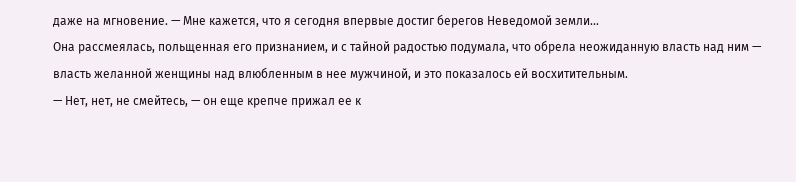даже на мгновение. — Мне кажется, что я сегодня впервые достиг берегов Неведомой земли…
Она рассмеялась, польщенная его признанием, и с тайной радостью подумала, что обрела неожиданную власть над ним — власть желанной женщины над влюбленным в нее мужчиной, и это показалось ей восхитительным.
— Нет, нет, не смейтесь, — он еще крепче прижал ее к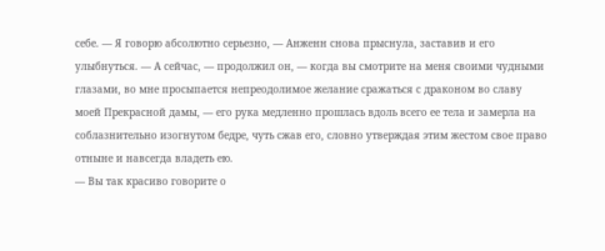себе. — Я говорю абсолютно серьезно, — Анженн снова прыснула, заставив и его улыбнуться. — А сейчас, — продолжил он, — когда вы смотрите на меня своими чудными глазами, во мне просыпается непреодолимое желание сражаться с драконом во славу моей Прекрасной дамы, — его рука медленно прошлась вдоль всего ее тела и замерла на соблазнительно изогнутом бедре, чуть сжав его, словно утверждая этим жестом свое право отныне и навсегда владеть ею.
— Вы так красиво говорите о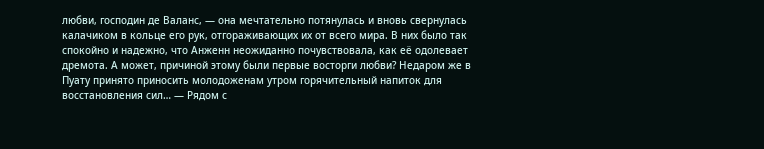любви, господин де Валанс, — она мечтательно потянулась и вновь свернулась калачиком в кольце его рук, отгораживающих их от всего мира. В них было так спокойно и надежно, что Анженн неожиданно почувствовала, как её одолевает дремота. А может, причиной этому были первые восторги любви? Недаром же в Пуату принято приносить молодоженам утром горячительный напиток для восстановления сил… — Рядом с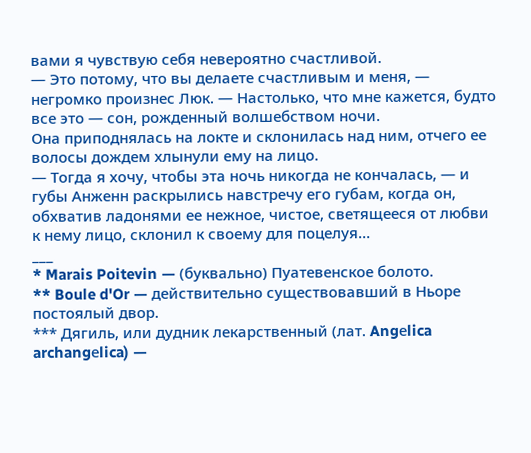вами я чувствую себя невероятно счастливой.
— Это потому, что вы делаете счастливым и меня, — негромко произнес Люк. — Настолько, что мне кажется, будто все это — сон, рожденный волшебством ночи.
Она приподнялась на локте и склонилась над ним, отчего ее волосы дождем хлынули ему на лицо.
— Тогда я хочу, чтобы эта ночь никогда не кончалась, — и губы Анженн раскрылись навстречу его губам, когда он, обхватив ладонями ее нежное, чистое, светящееся от любви к нему лицо, склонил к своему для поцелуя…
___
* Marais Poitevin — (буквально) Пуатевенское болото.
** Boule d'Or — действительно существовавший в Ньоре постоялый двор.
*** Дягиль, или дудник лекарственный (лат. Angеlica archangеlica) —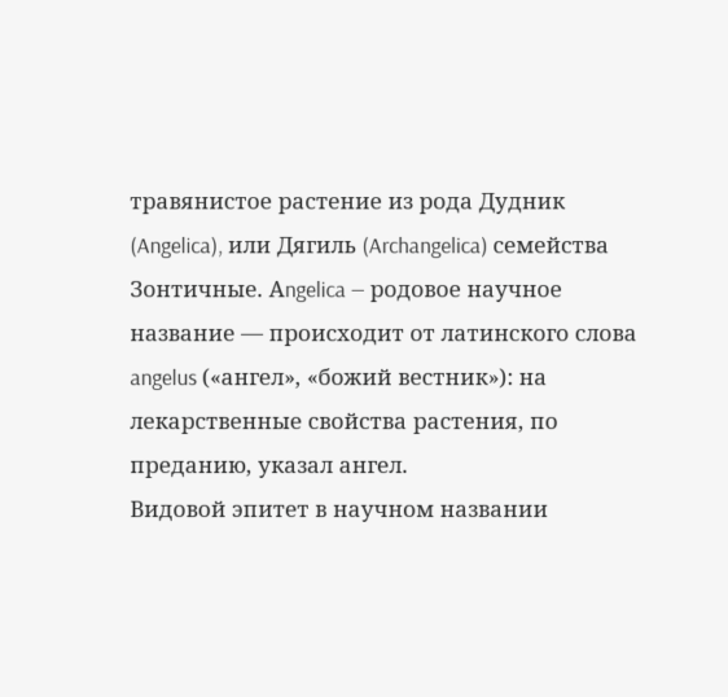травянистое растение из рода Дудник (Angelica), или Дягиль (Archangelica) семейства Зонтичные. Аngelica — родовое научное название — происходит от латинского слова angelus («ангел», «божий вестник»): на лекарственные свойства растения, по преданию, указал ангел.
Видовой эпитет в научном названии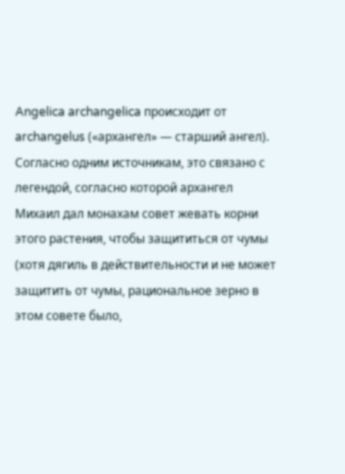Angelica archangelica происходит от archangelus («архангел» — старший ангел). Согласно одним источникам, это связано с легендой, согласно которой архангел Михаил дал монахам совет жевать корни этого растения, чтобы защититься от чумы (хотя дягиль в действительности и не может защитить от чумы, рациональное зерно в этом совете было,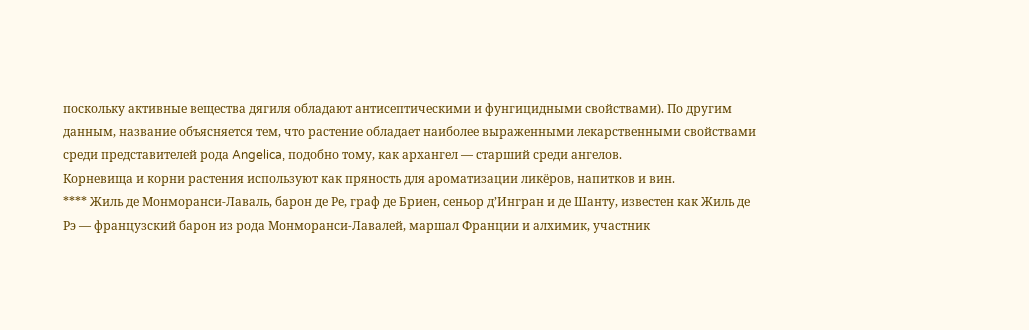поскольку активные вещества дягиля обладают антисептическими и фунгицидными свойствами). По другим данным, название объясняется тем, что растение обладает наиболее выраженными лекарственными свойствами среди представителей рода Angelica, подобно тому, как архангел — старший среди ангелов.
Корневища и корни растения используют как пряность для ароматизации ликёров, напитков и вин.
**** Жиль де Монморанси-Лаваль, барон де Ре, граф де Бриен, сеньор д’Ингран и де Шанту, известен как Жиль де Рэ — французский барон из рода Монморанси-Лавалей, маршал Франции и алхимик, участник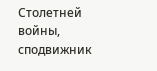Столетней войны, сподвижник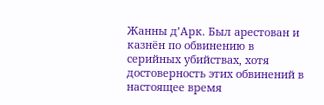Жанны д’Арк. Был арестован и казнён по обвинению в серийных убийствах, хотя достоверность этих обвинений в настоящее время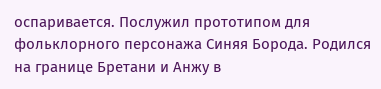оспаривается. Послужил прототипом для фольклорного персонажа Синяя Борода. Родился на границе Бретани и Анжу в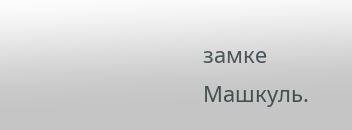замке Машкуль.